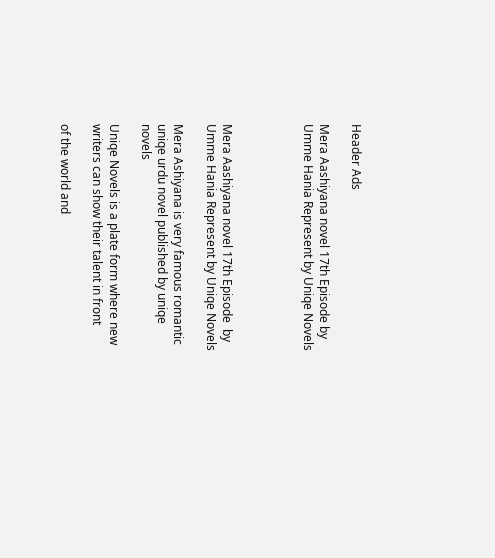Header Ads

Mera Aashiyana novel 17th Episode by Umme Hania Represent by Uniqe Novels




Mera Aashiyana novel 17th Episode  by Umme Hania Represent by Uniqe Novels

Mera Ashiyana is very famous romantic uniqe urdu novel published by uniqe novels

Uniqe Novels is a plate form where new writers can show their talent in front

of the world and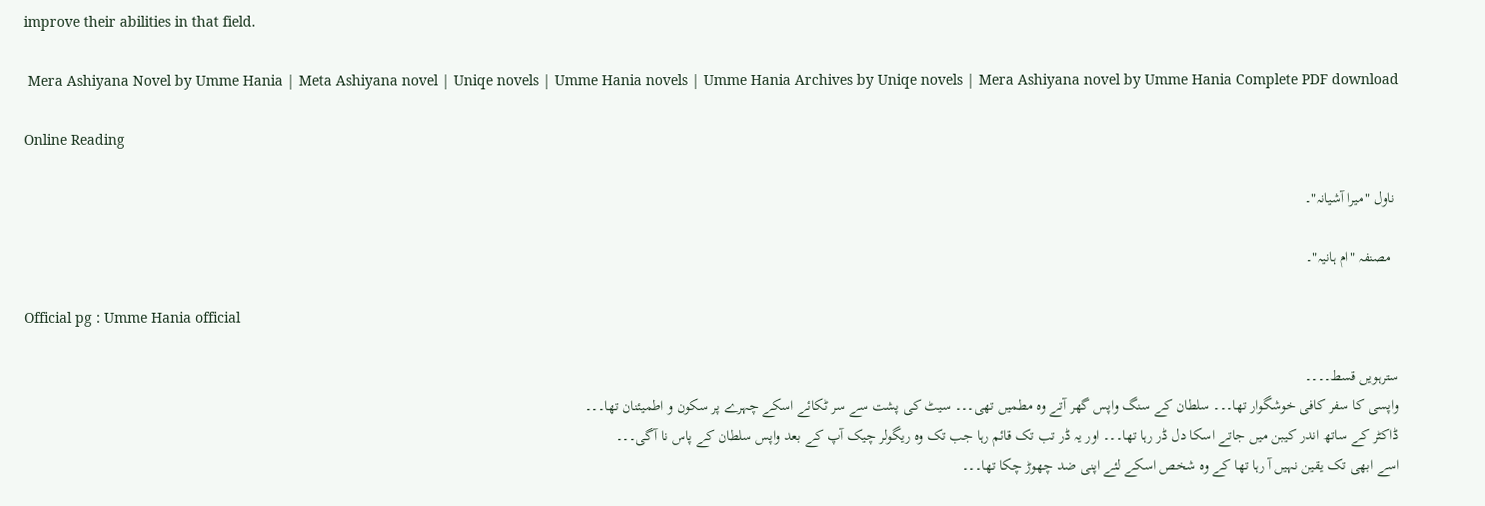improve their abilities in that field.

 Mera Ashiyana Novel by Umme Hania | Meta Ashiyana novel | Uniqe novels | Umme Hania novels | Umme Hania Archives by Uniqe novels | Mera Ashiyana novel by Umme Hania Complete PDF download

Online Reading

 ناول "میرا آشیانہ"۔

  مصنفہ "ام ہانیہ"۔

Official pg : Umme Hania official

سترہویں قسط۔۔۔۔
واپسی کا سفر کافی خوشگوار تھا۔۔۔ سلطان کے سنگ واپس گھر آتے وہ مطمیں تھی۔۔۔ سیٹ کی پشت سے سر ٹکائے اسکے چہرے پر سکون و اطمیئنان تھا۔۔۔
ڈاکٹر کے ساتھ اندر کیبن میں جاتے اسکا دل ڈر رہا تھا۔۔۔ اور یہ ڈر تب تک قائم رہا جب تک وہ ریگولر چیک آپ کے بعد واپس سلطان کے پاس نا آگی۔۔۔
اسے ابھی تک یقین نہیں آ رہا تھا کے وہ شخص اسکے لئے اپنی ضد چھوڑ چکا تھا۔۔۔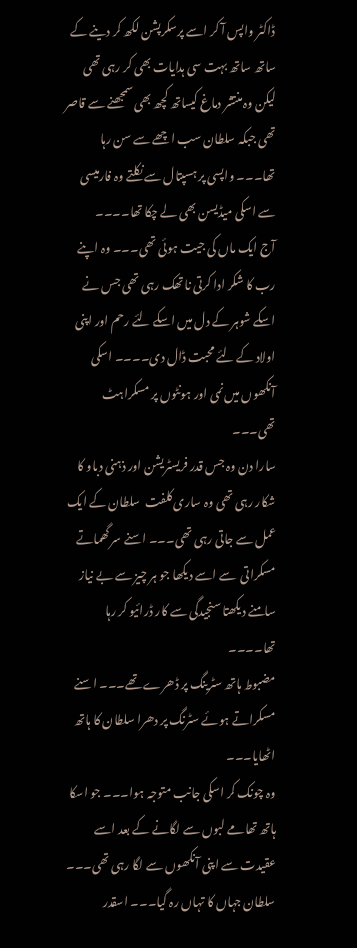ڈاکٹر واپس آ کر اسے پرسکرپشن لکھ کر دینے کے ساتھ ساتھ بہت سی ہدایات بھی کر رہی تھی لیکن وہ منتشر دماغ کیساتھ کچھ بھی سمجھنے سے قاصر تھی جبکہ سلطان سب اچھے سے سن رہا تھا۔۔۔ واپسی پر ہسپتال سے نکلتے وہ فارمیسی سے اسکی میڈیسن بھی لے چکا تھا۔۔۔۔
آج ایک ماں کی جیت ہوئی تھی۔۔۔ وہ اپنے رب کا شکر ادا کرتی نا تھک رہی تھی جس نے اسکے شوہر کے دل میں اسکے لئے رحم اور اپنی اولاد کے لئے محبت ڈال دی۔۔۔۔ اسکی آنکھوں میں نمی اور ہونٹوں پر مسکراہٹ تھی۔۔۔
سارا دن وہ جس قدر فریسٹریشن اور ذہنی دباو کا شکار رہی تھی وہ ساری کلفت  سلطان کے ایک عمل سے جاتی رہی تھی۔۔۔ اسنے سر گھماتے مسکراتی  سے اسے دیکھا جو ہر چیز سے بے نیاز سامنے دیکھتا سنجیدگی سے کار ڈرائیو کر رہا تھا۔۔۔۔
مضبوط ہاتھ سٹرینگ پر ڈھرے تھے۔۔۔ اسنے مسکراتے ہوئے سٹرنگ پر دھرا سلطان کا ہاتھ اٹھایا۔۔۔
وہ چونک کر اسکی جانب متوجہ ہوا۔۔۔ جو اسکا ہاتھ تھامے لبوں سے لگانے کے بعد اسے عقیدت سے اپنی آنکھوں سے لگا رہی تھی۔۔۔
سلطان جہاں کا تہاں رہ گیا۔۔۔ اسقدر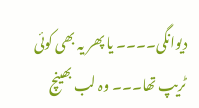دیوانگی۔۔۔۔ یا پھر یہ بھی کوئی ٹریپ تھا۔۔۔ وہ لب بھینچ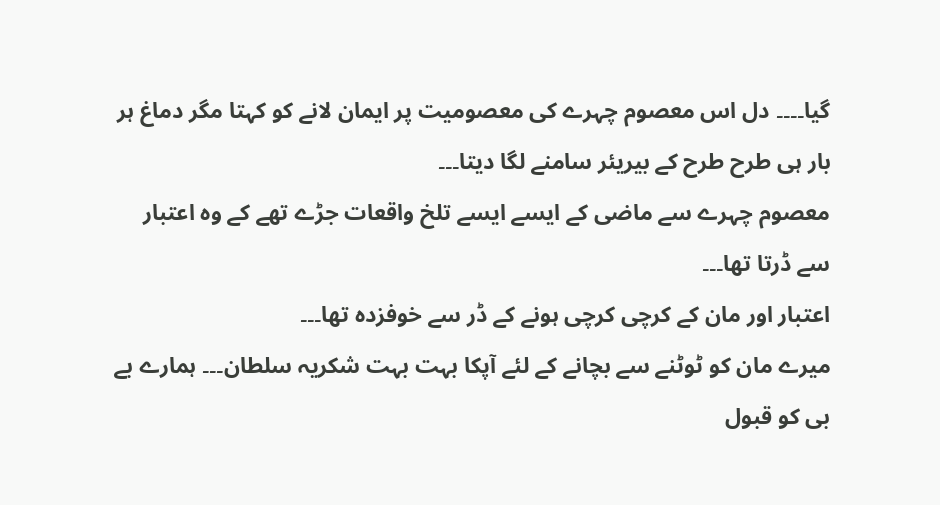گیا۔۔۔۔ دل اس معصوم چہرے کی معصومیت پر ایمان لانے کو کہتا مگر دماغ ہر بار ہی طرح طرح کے بیریئر سامنے لگا دیتا۔۔۔
معصوم چہرے سے ماضی کے ایسے ایسے تلخ واقعات جڑے تھے کے وہ اعتبار سے ڈرتا تھا۔۔۔
اعتبار اور مان کے کرچی کرچی ہونے کے ڈر سے خوفزدہ تھا۔۔۔
میرے مان کو ٹوٹنے سے بچانے کے لئے آپکا بہت بہت شکریہ سلطان۔۔۔ ہمارے بے بی کو قبول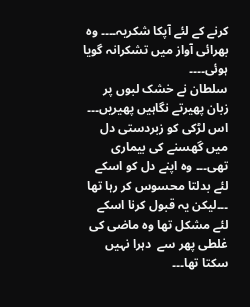کرنے کے لئے آپکا شکریہ۔۔۔۔ وہ بھرائی آواز میں تشکرانہ گویا ہوئی۔۔۔۔
سلطان نے خشک لبوں پر زبان پھیرتے نگاہیں پھیریں۔۔۔ اس لڑکی کو زبردستی دل میں گھسنے کی بیماری تھی۔۔۔ وہ اپنے دل کو اسکے لئے بدلتا محسوس کر رہا تھا ۔۔۔لیکن یہ قبول کرنا اسکے لئے مشکل تھا وہ ماضی کی  غلطی پھر سے  دہرا نہیں سکتا تھا۔۔۔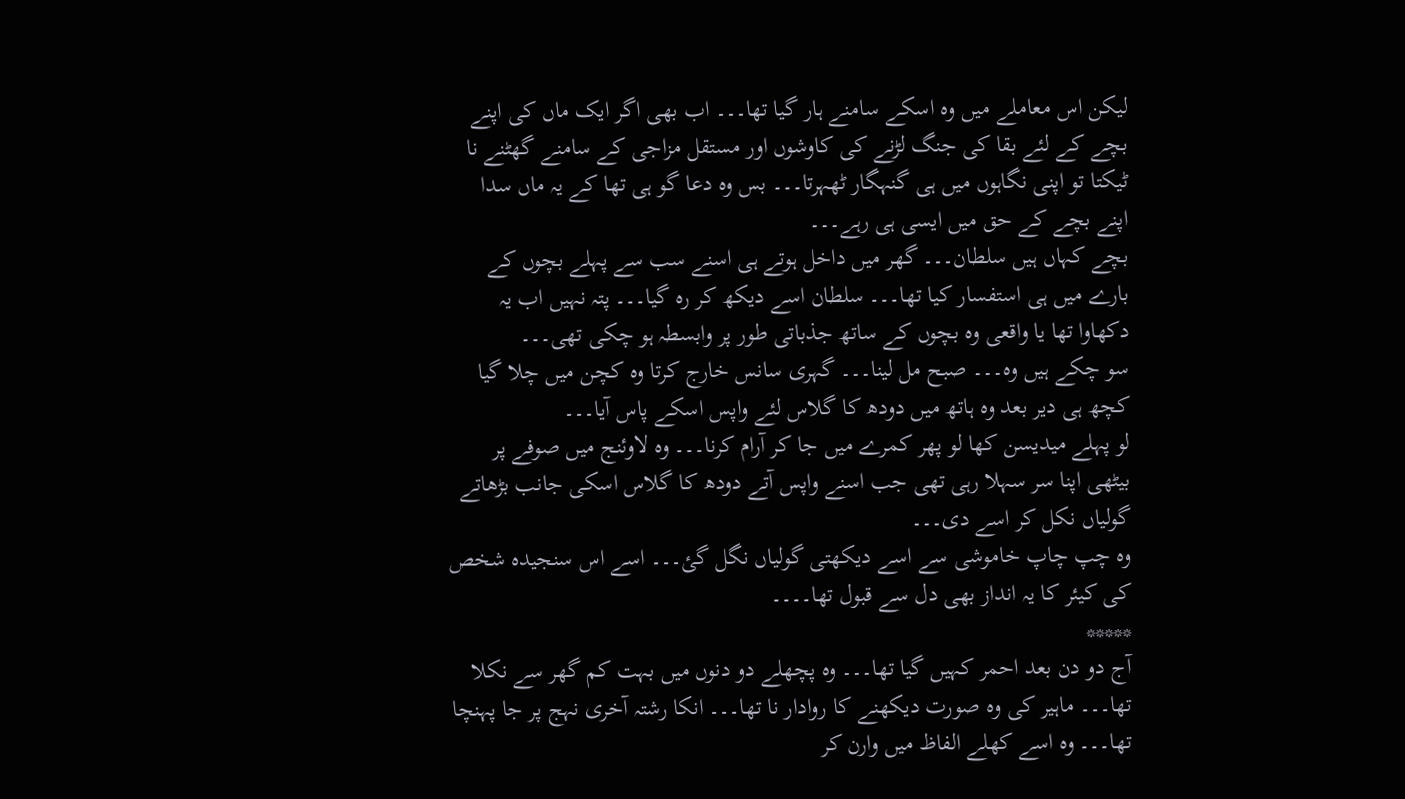لیکن اس معاملے میں وہ اسکے سامنے ہار گیا تھا۔۔۔ اب بھی اگر ایک ماں کی اپنے بچے کے لئے بقا کی جنگ لڑنے کی کاوشوں اور مستقل مزاجی کے سامنے گھٹنے نا ٹیکتا تو اپنی نگاہوں میں ہی گنہگار ٹھہرتا۔۔۔ بس وہ دعا گو ہی تھا کے یہ ماں سدا اپنے بچے کے حق میں ایسی ہی رہے۔۔۔
بچے کہاں ہیں سلطان۔۔۔ گھر میں داخل ہوتے ہی اسنے سب سے پہلے بچوں کے بارے میں ہی استفسار کیا تھا۔۔۔ سلطان اسے دیکھ کر رہ گیا۔۔۔ پتہ نہیں اب یہ دکھاوا تھا یا واقعی وہ بچوں کے ساتھ جذباتی طور پر وابسطہ ہو چکی تھی۔۔۔
سو چکے ہیں وہ۔۔۔ صبح مل لینا۔۔۔ گہری سانس خارج کرتا وہ کچن میں چلا گیا کچھ ہی دیر بعد وہ ہاتھ میں دودھ کا گلاس لئے واپس اسکے پاس آیا۔۔۔
لو پہلے میدیسن کھا لو پھر کمرے میں جا کر آرام کرنا۔۔۔ وہ لاوئنج میں صوفے پر بیٹھی اپنا سر سہلا رہی تھی جب اسنے واپس آتے دودھ کا گلاس اسکی جانب بڑھاتے گولیاں نکل کر اسے دی۔۔۔
وہ چپ چاپ خاموشی سے اسے دیکھتی گولیاں نگل گئ۔۔۔ اسے اس سنجیدہ شخص کی کیئر کا یہ انداز بھی دل سے قبول تھا۔۔۔۔
*****
آج دو دن بعد احمر کہیں گیا تھا۔۔۔ وہ پچھلے دو دنوں میں بہت کم گھر سے نکلا تھا۔۔۔ ماہیر کی وہ صورت دیکھنے کا روادار نا تھا۔۔۔ انکا رشتہ آخری نہج پر جا پہنچا تھا۔۔۔ وہ اسے کھلے الفاظ میں وارن کر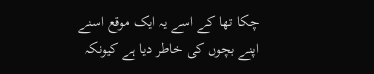چکا تھا کے اسے یہ ایک موقع اسنے اپنے بچوں کی خاطر دیا ہے کیونکہ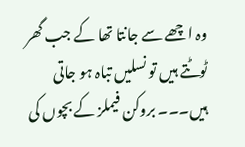وہ اچھے سے جانتا تھا کے جب گھر ٹوٹتے ہیں تو نسلیں تباہ ہو جاتی ہیں۔۔۔ بروکن فیملز کے بچوں کی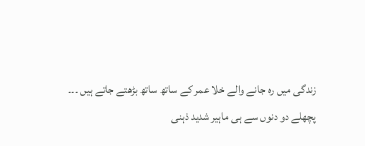زندگی میں رہ جانے والے خلا عمر کے ساتھ ساتھ بڑھتے جاتے ہیں ۔۔۔
پچھلے دو دنوں سے ہی ماہیر شدید ذہنی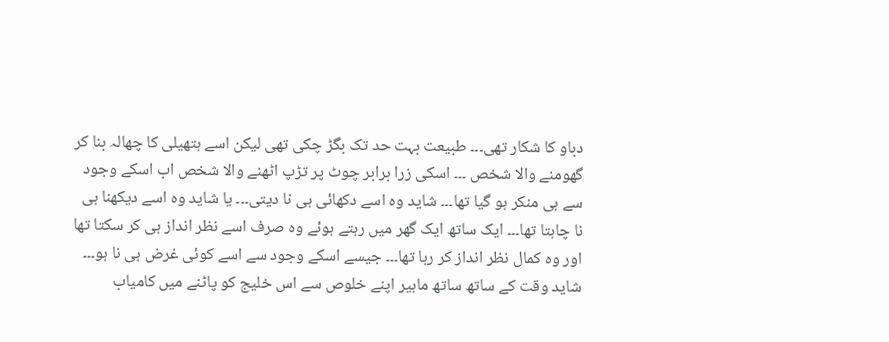دباو کا شکار تھی۔۔۔ طبیعت بہت حد تک بگڑ چکی تھی لیکن اسے ہتھیلی کا چھالہ بنا کر گھومنے والا شخص ۔۔۔ اسکی زرا برابر چوٹ پر تڑپ اٹھنے والا شخص اب اسکے وجود سے ہی منکر ہو گیا تھا۔۔۔ شاید وہ اسے دکھائی ہی نا دیتی۔۔۔ یا شاید وہ اسے دیکھنا ہی نا چاہتا تھا۔۔۔ ایک ساتھ ایک گھر میں رہتے ہوئے وہ صرف اسے نظر انداز ہی کر سکتا تھا اور وہ کمال نظر انداز کر رہا تھا۔۔۔ جیسے اسکے وجود سے اسے کوئی غرض ہی نا ہو۔۔۔
شاید وقت کے ساتھ ساتھ ماہیر اپنے خلوص سے اس خلیج کو پاٹنے میں کامیاب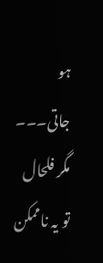ہو جاتی۔۔۔ مگر فلحال تو یہ ناممکن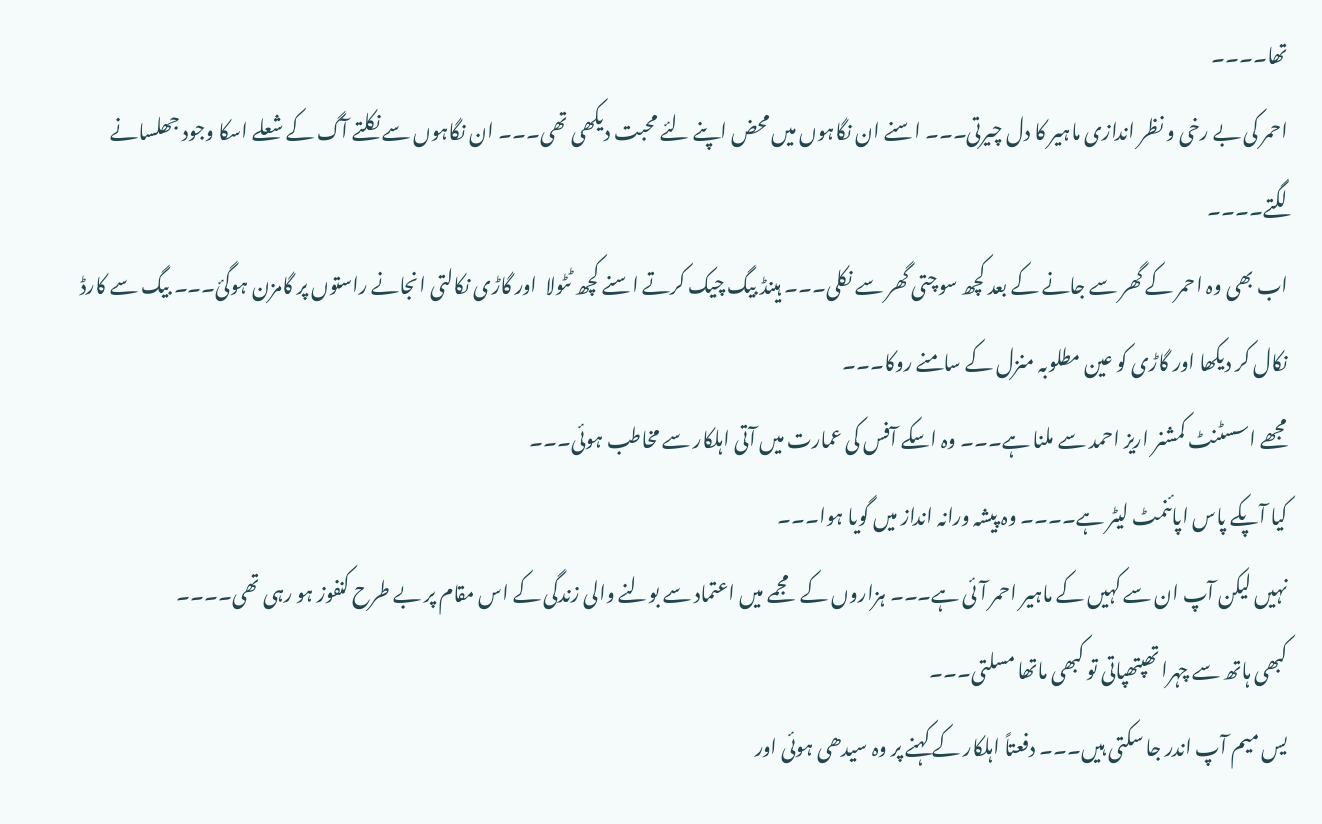تھا۔۔۔۔
احمر کی بے رخی و نظر اندازی ماہیر کا دل چیرتی۔۔۔ اسنے ان نگاہوں میں محض اپنے لئے محبت دیکھی تھی۔۔۔ ان نگاہوں سے نکلتے آگ کے شعلے اسکا وجود جھلسانے لگتے۔۔۔۔
اب بھی وہ احمر کے گھر سے جانے کے بعد کچھ سوچتی گھر سے نکلی۔۔۔ ہینڈ بیگ چیک کرتے اسنے کچھ ٹٹولا  اور گاڑی نکالتی انجانے راستوں پر گامزن ہوگئ۔۔۔ بیگ سے کارڈ نکال کر دیکھا اور گاڑی کو عین مطلوبہ منزل کے سامنے روکا۔۔۔
مجھے اسسٹنٹ کمشنر اریز احمد سے ملنا ہے۔۔۔ وہ اسکے آفس کی عمارت میں آتی اہلکار سے مخاطب ہوئی۔۔۔
کیا آپکے پاس اپائنمٹ لیٹر ہے۔۔۔۔ وہ پیشہ ورانہ انداز میں گویا ہوا۔۔۔
نہیں لیکن آپ ان سے کہیں کے ماہیر احمر آئی ہے۔۔۔ ہزاروں کے مجمے میں اعتماد سے بولنے والی زندگی کے اس مقام پر بے طرح کنفوز ہو رہی تھی۔۔۔۔
کبھی ہاتھ سے چہرا تھپتھپاتی تو کبھی ماتھا مسلتی۔۔۔
یس میم آپ اندر جا سکتی ہیں۔۔۔ دفعتاً اہلکار کے کہنے پر وہ سیدھی ہوئی اور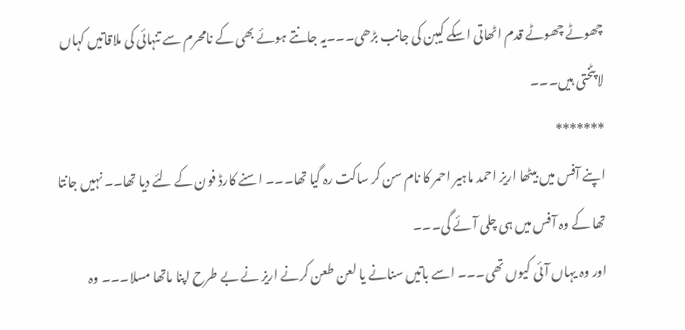چھوٹے چھوٹے قدم اٹھاتی اسکے کیبن کی جانب بڑھی۔۔۔یہ جانتے ہوئے بھی کے نامحرم سے تنہائی کی ملاقاتیں کہاں لا پٹختی ہیں۔۔۔
*******
اپنے آفس میں بیٹھا اریز احمد ماہیر احمر کا نام سن کر ساکت رہ گیا تھا۔۔۔ اسنے کارڈ فون کے لئے دیا تھا۔۔ نہیں جانتا تھا کے وہ آفس میں ہی چلی آئے گی۔۔۔
اور وہ یہاں آئی کیوں تھی۔۔۔ اسے باتیں سنانے یا لعن طعن کرنے اریز نے بے طرح اپنا ماتھا مسلا۔۔۔ وہ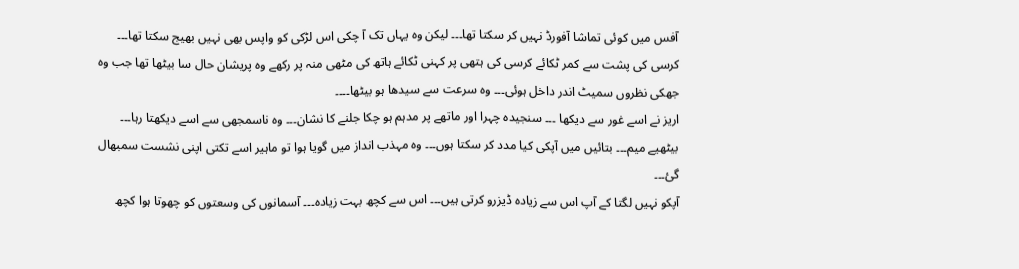آفس میں کوئی تماشا آفورڈ نہیں کر سکتا تھا۔۔۔ لیکن وہ یہاں تک آ چکی اس لڑکی کو واپس بھی نہیں بھیج سکتا تھا۔۔۔ کرسی کی پشت سے کمر ٹکائے کرسی کی ہتھی پر کہنی ٹکائے ہاتھ کی مٹھی منہ پر رکھے وہ پریشان حال سا بیٹھا تھا جب وہ جھکی نظروں سمیٹ اندر داخل ہوئی۔۔۔ وہ سرعت سے سیدھا ہو بیٹھا۔۔۔۔
اریز نے اسے غور سے دیکھا ۔۔۔ سنجیدہ چہرا اور ماتھے پر مدہم ہو چکا جلنے کا نشان۔۔۔ وہ ناسمجھی سے اسے دیکھتا رہا۔۔۔
بیٹھیے میم۔۔۔ بتائیں میں آپکی کیا مدد کر سکتا ہوں۔۔۔ وہ مہذب انداز میں گویا ہوا تو ماہیر اسے تکتی اپنی نشست سمبھال گئ۔۔۔
آپکو نہیں لگتا کے آپ اس سے زیادہ ڈیزرو کرتی ہیں۔۔۔ اس سے کچھ بہت زیادہ۔۔۔ آسمانوں کی وسعتوں کو چھوتا ہوا کچھ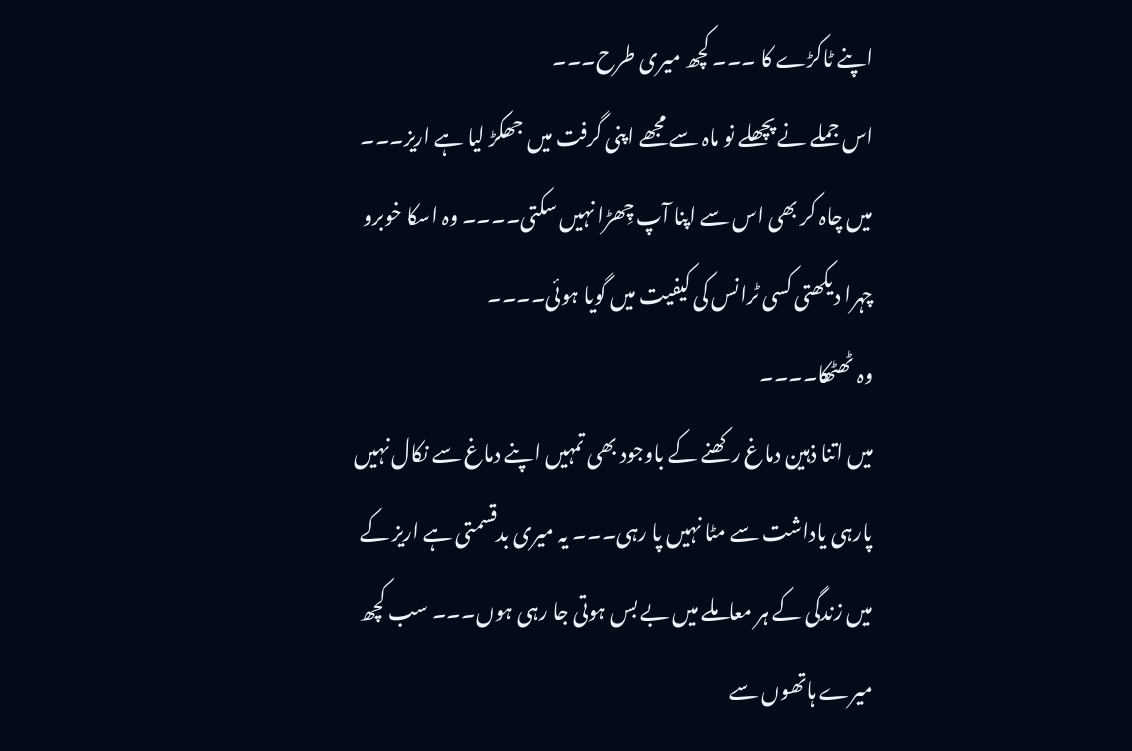اپنے ٹاکڑے کا ۔۔۔ کچھ میری طرح۔۔۔
اس جملے نے پچھلے نو ماہ سے مجھے اپنی گرفت میں جھکڑ لیا ہے اریز۔۔۔ میں چاہ کر بھی اس سے اپنا آپ چِھڑا نہیں سکتی۔۔۔۔ وہ اسکا خوبرو چہرا دیکھتی کسی ٹرانس کی کیفیت میں گویا ہوئی۔۔۔۔
وہ ٹھٹھکا۔۔۔۔
میں اتنا ذہین دماغ رکھنے کے باوجود بھی تمہیں اپنے دماغ سے نکال نہیں پارہی یاداشت سے مٹا نہیں پا رہی۔۔۔ یہ میری بدقسمتی ہے اریز کے میں زندگی کے ہر معاملے میں بے بس ہوتی جا رہی ہوں۔۔۔ سب کچھ میرے ہاتھوں سے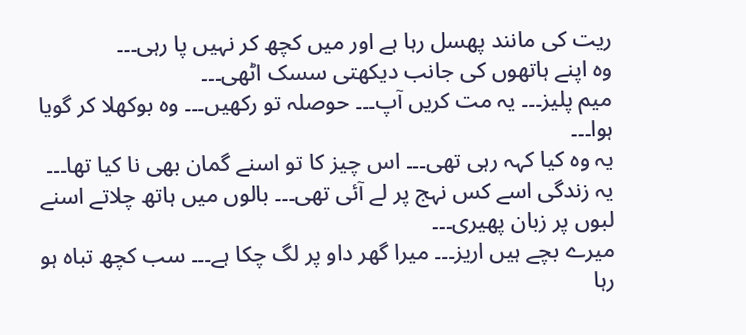ریت کی مانند پھسل رہا ہے اور میں کچھ کر نہیں پا رہی۔۔۔
وہ اپنے ہاتھوں کی جانب دیکھتی سسک اٹھی۔۔۔
میم پلیز۔۔۔ یہ مت کریں آپ۔۔۔ حوصلہ تو رکھیں۔۔۔ وہ بوکھلا کر گویا ہوا۔۔۔
یہ وہ کیا کہہ رہی تھی۔۔۔ اس چیز کا تو اسنے گمان بھی نا کیا تھا۔۔۔ یہ زندگی اسے کس نہج پر لے آئی تھی۔۔۔ بالوں میں ہاتھ چلاتے اسنے لبوں پر زبان پھیری۔۔۔
میرے بچے ہیں اریز۔۔۔ میرا گھر داو پر لگ چکا ہے۔۔۔ سب کچھ تباہ ہو رہا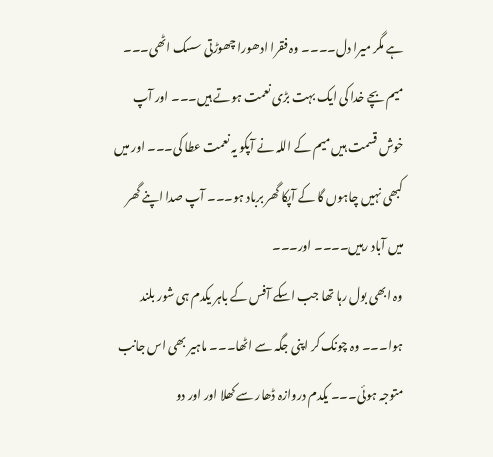ہے مگر میرا دل۔۔۔۔ وہ فقرا ادھورا چھوڑتی سسک اٹھی۔۔۔
میم بچے خدا کی ایک بہت بڑی نعمت ہوتے ہیں۔۔۔ اور آپ خوش قسمت ہیں میم کے اللہ نے آپکو یہ نعمت عطا کی۔۔۔ اور میں کبھی نہیں چاہوں گا کے آپکا گھر برباد ہو۔۔۔ آپ صدا اپنے گھر میں آباد رہیں۔۔۔۔ اور۔۔۔
وہ ابھی بول رہا تھا جب اسکے آفس کے باہر یکدم ہی شور بلند ہوا۔۔۔ وہ چونک کر اپنی جگہ سے اٹھا۔۔۔ ماہیر بھی اس جانب متوجہ ہوئی۔۔۔ یکدم دروازہ ڈھار سے کھلا اور اور دو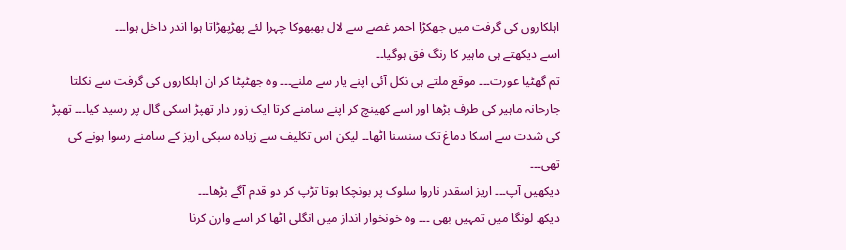اہلکاروں کی گرفت میں جھکڑا احمر غصے سے لال بھبھوکا چہرا لئے پھڑپھڑاتا ہوا اندر داخل ہوا۔۔۔
اسے دیکھتے ہی ماہیر کا رنگ فق ہوگیا۔۔
تم گھٹیا عورت۔۔۔ موقع ملتے ہی نکل آئی اپنے یار سے ملنے۔۔۔ وہ جھٹپٹا کر ان اہلکاروں کی گرفت سے نکلتا جارحانہ ماہیر کی طرف بڑھا اور اسے کھینچ کر اپنے سامنے کرتا ایک زور دار تھپڑ اسکی گال پر رسید کیا۔۔۔ تھپڑ کی شدت سے اسکا دماغ تک سنسنا اٹھا۔۔ لیکن اس تکلیف سے زیادہ سبکی اریز کے سامنے رسوا ہونے کی تھی۔۔۔
دیکھیں آپ۔۔۔ اریز اسقدر ناروا سلوک پر بونچکا ہوتا تڑپ کر دو قدم آگے بڑھا۔۔۔
دیکھ لونگا میں تمہیں بھی ۔۔۔ وہ خونخوار انداز میں انگلی اٹھا کر اسے وارن کرنا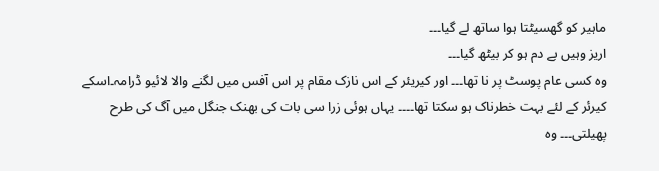ماہیر کو گھسیٹتا ہوا ساتھ لے گیا۔۔۔
اریز وہیں بے دم ہو کر بیٹھ گیا۔۔۔
وہ کسی عام پوسٹ پر نا تھا۔۔۔ اور کیریئر کے اس نازک مقام پر اس آفس میں لگنے والا لائیو ڈرامہ۔اسکے کیرئر کے لئے بہت خطرناک ہو سکتا تھا۔۔۔۔ یہاں ہوئی زرا سی بات کی بھنک جنگل میں آگ کی طرح پھیلتی۔۔۔ وہ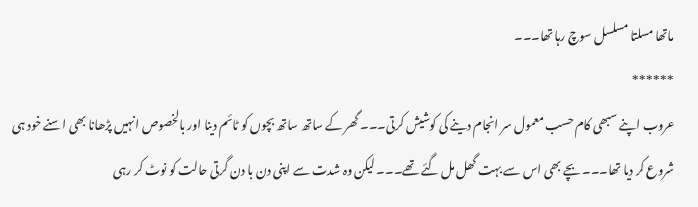ماتھا مسلتا مسلسل سوچ رہا تھا۔۔۔
******
عروب اپنے سبھی کام حسب معمول سر انجام دینے کی کوشیش کرتی۔۔۔ گھر کے ساتھ ساتھ بچوں کو ٹائم دینا اور بالخصوص انہیں پڑھانا بھی اسنے خود ہی شروع کر دیا تھا۔۔۔ بچے بھی اس سے بہت گھل مل گئے تھے۔۔۔ لیکن وہ شدت سے اپنی دن با دن گرتی حالت کو نوٹ کر رہی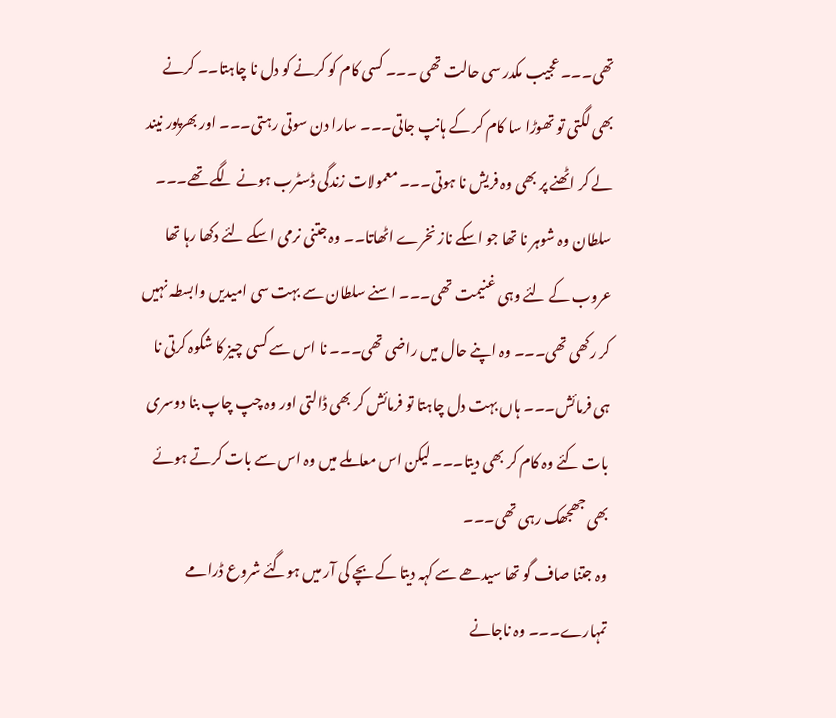تھی۔۔۔ عجیب مکدر سی حالت تھی ۔۔۔ کسی کام کو کرنے کو دل نا چاہتا۔۔ کرنے بھی لگتی تو تھوڑا سا کام کر کے ہانپ جاتی۔۔۔ سارا دن سوتی رہتی۔۔۔ اور بھرپور نیند لے کر اٹھنے پر بھی وہ فریش نا ہوتی۔۔۔ معمولات زندگی ڈسٹرب ہونے لگے تھے۔۔۔
سلطان وہ شوہر نا تھا جو اسکے ناز نخرے اٹھاتا۔۔ وہ جتنی نرمی اسکے لئے دکھا رہا تھا عروب کے لئے وہی غنیمت تھی۔۔۔ اسنے سلطان سے بہت سی امیدیں وابسطہ نہیں کر رکھی تھی۔۔۔ وہ اپنے حال میں راضی تھی۔۔۔ نا اس سے کسی چیز کا شکوہ کرتی نا ہی فرمائش۔۔۔ ہاں بہت دل چاہتا تو فرمائش کر بھی ڈالتی اور وہ چپ چاپ بنا دوسری بات کئے وہ کام کر بھی دیتا۔۔۔ لیکن اس معاملے میں وہ اس سے بات کرتے ہوئے بھی جھجھک رہی تھی۔۔۔
وہ جتنا صاف گو تھا سیدھے سے کہہ دیتا کے بچے کی آر میں ہوگئے شروع ڈرامے تمہارے۔۔۔ وہ ناجانے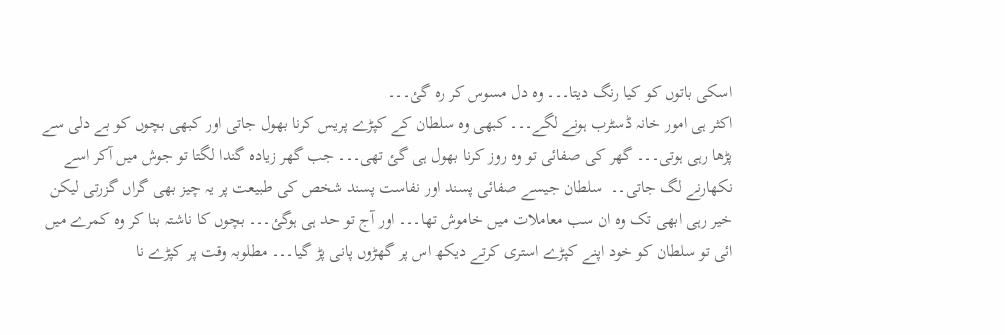اسکی باتوں کو کیا رنگ دیتا۔۔۔ وہ دل مسوس کر رہ گئ۔۔۔
اکثر ہی امور خانہ ڈسٹرب ہونے لگے۔۔۔ کبھی وہ سلطان کے کپڑے پریس کرنا بھول جاتی اور کبھی بچوں کو بے دلی سے پڑھا رہی ہوتی۔۔۔ گھر کی صفائی تو وہ روز کرنا بھول ہی گئ تھی۔۔۔ جب گھر زیادہ گندا لگتا تو جوش میں آکر اسے نکھارنے لگ جاتی۔۔  سلطان جیسے صفائی پسند اور نفاست پسند شخص کی طبیعت پر یہ چیز بھی گراں گزرتی لیکن خیر رہی ابھی تک وہ ان سب معاملات میں خاموش تھا۔۔۔ اور آج تو حد ہی ہوگئ۔۔۔ بچوں کا ناشتہ بنا کر وہ کمرے میں ائی تو سلطان کو خود اپنے کپڑے استری کرتے دیکھ اس پر گھڑوں پانی پڑ گیا۔۔۔ مطلوبہ وقت پر کپڑے نا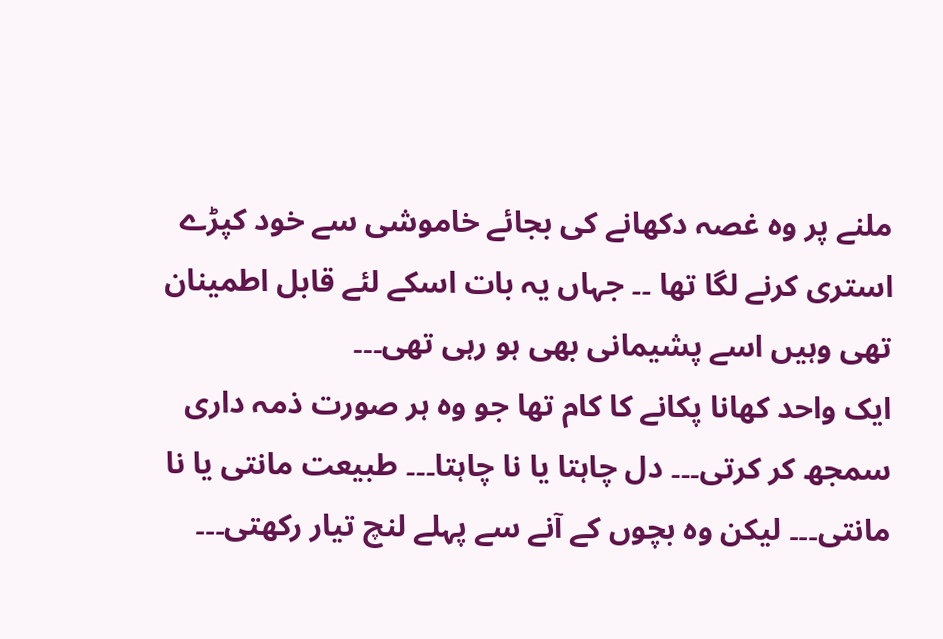ملنے پر وہ غصہ دکھانے کی بجائے خاموشی سے خود کپڑے استری کرنے لگا تھا ۔۔ جہاں یہ بات اسکے لئے قابل اطمینان تھی وہیں اسے پشیمانی بھی ہو رہی تھی۔۔۔
ایک واحد کھانا پکانے کا کام تھا جو وہ ہر صورت ذمہ داری سمجھ کر کرتی۔۔۔ دل چاہتا یا نا چاہتا۔۔۔ طبیعت مانتی یا نا مانتی۔۔۔ لیکن وہ بچوں کے آنے سے پہلے لنچ تیار رکھتی۔۔۔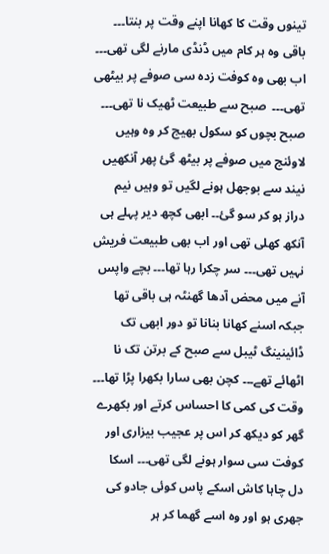تینوں وقت کا کھانا اپنے وقت پر بنتا۔۔۔ باقی وہ ہر کام میں ڈنڈی مارنے لگی تھی۔۔۔
اب بھی وہ کوفت زدہ سی صوفے پر بیٹھی تھی۔۔۔  صبح سے طبیعت ٹھیک نا تھی۔۔۔ صبح بچوں کو سکول بھیج کر وہ وہیں لاوئنج میں صوفے پر بیٹھ گئ پھر آنکھیں نیند سے بوجھل ہونے لگیں تو وہیں نیم دراز ہو کر سو گئ۔۔ ابھی کچھ دیر پہلے ہی آنکھ کھلی تھی اور اب بھی طبیعت فریش نہیں تھی۔۔۔ سر چکرا رہا تھا۔۔۔ بچے واپس آنے میں محض آدھا گھنٹہ ہی باقی تھا جبکہ اسنے کھانا بنانا تو دور ابھی تک ڈائینینگ ٹیبل سے صبح کے برتن تک نا اٹھائے تھے۔۔۔ کچن بھی سارا بکھرا پڑا تھا۔۔۔ وقت کی کمی کا احساس کرتے اور بکھرے گھر کو دیکھ کر اس پر عجیب بیزاری اور کوفت سی سوار ہونے لگی تھی۔۔۔ اسکا دل چاہا کاش اسکے پاس کوئی جادو کی جھری ہو اور وہ اسے گھما کر ہر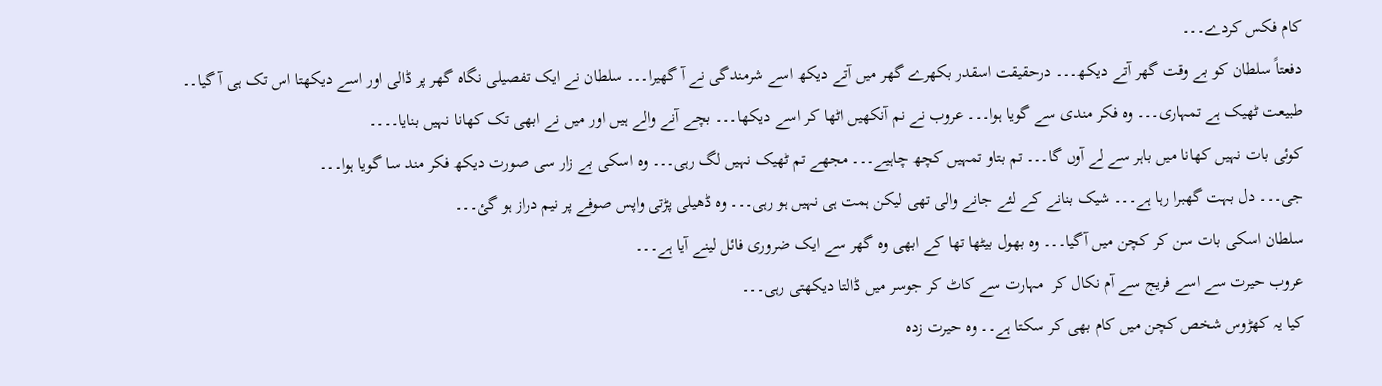کام فکس کردے۔۔۔
دفعتاً سلطان کو بے وقت گھر آتے دیکھ۔۔۔ درحقیقت اسقدر بکھرے گھر میں آتے دیکھ اسے شرمندگی نے آ گھیرا۔۔۔ سلطان نے ایک تفصیلی نگاہ گھر پر ڈالی اور اسے دیکھتا اس تک ہی آ گیا۔۔
طبیعت ٹھیک ہے تمہاری۔۔۔ وہ فکر مندی سے گویا ہوا۔۔۔ عروب نے نم آنکھیں اٹھا کر اسے دیکھا۔۔۔ بچے آنے والے ہیں اور میں نے ابھی تک کھانا نہیں بنایا۔۔۔۔
کوئی بات نہیں کھانا میں باہر سے لے آوں گا۔۔۔ تم بتاو تمہیں کچھ چاہیے۔۔۔ مجھے تم ٹھیک نہیں لگ رہی۔۔۔ وہ اسکی بے زار سی صورت دیکھ فکر مند سا گویا ہوا۔۔۔
جی۔۔۔ دل بہت گھبرا رہا ہے۔۔۔ شیک بنانے کے لئے جانے والی تھی لیکن ہمت ہی نہیں ہو رہی۔۔۔ وہ ڈھیلی پڑتی واپس صوفے پر نیم دراز ہو گئ۔۔۔
سلطان اسکی بات سن کر کچن میں آگیا۔۔۔ وہ بھول بیٹھا تھا کے ابھی وہ گھر سے ایک ضروری فائل لینے آیا ہے۔۔۔
عروب حیرت سے اسے فریج سے آم نکال کر  مہارت سے کاٹ کر جوسر میں ڈالتا دیکھتی رہی۔۔۔
کیا یہ کھڑوس شخص کچن میں کام بھی کر سکتا ہے۔۔ وہ حیرت زدہ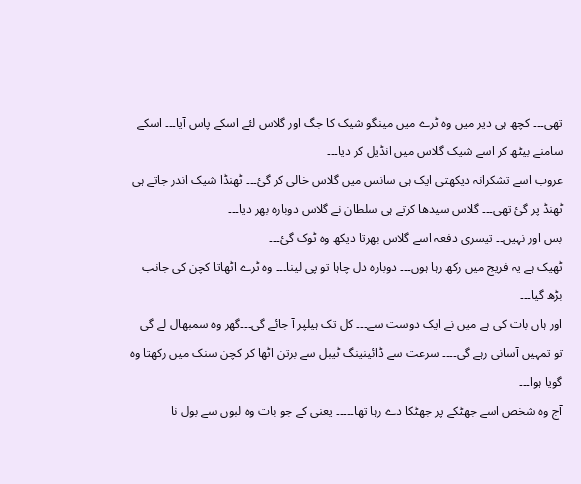تھی۔۔۔ کچھ ہی دیر میں وہ ٹرے میں مینگو شیک کا جگ اور گلاس لئے اسکے پاس آیا۔۔۔ اسکے سامنے بیٹھ کر اسے شیک گلاس میں انڈیل کر دیا۔۔۔
عروب اسے تشکرانہ دیکھتی ایک ہی سانس میں گلاس خالی کر گئ۔۔۔ ٹھنڈا شیک اندر جاتے ہی ٹھنڈ پر گئ تھی۔۔۔ گلاس سیدھا کرتے ہی سلطان نے گلاس دوبارہ بھر دیا۔۔۔
بس اور نہیں۔۔ تیسری دفعہ اسے گلاس بھرتا دیکھ وہ ٹوک گئ۔۔۔
ٹھیک ہے یہ فریج میں رکھ رہا ہوں۔۔۔ دوبارہ دل چاہا تو پی لینا۔۔۔ وہ ٹرے اٹھاتا کچن کی جانب بڑھ گیا۔۔۔
اور ہاں بات کی ہے میں نے ایک دوست سے۔۔۔ کل تک ہیلپر آ جائے گی۔۔۔گھر وہ سمبھال لے گی تو تمہیں آسانی رہے گی۔۔۔۔ سرعت سے ڈائینینگ ٹیبل سے برتن اٹھا کر کچن سنک میں رکھتا وہ گویا ہوا۔۔۔
آج وہ شخص اسے جھٹکے پر جھٹکا دے رہا تھا۔۔۔۔۔ یعنی کے جو بات وہ لبوں سے بول نا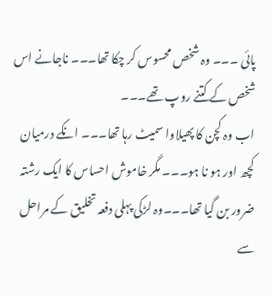پائی ۔۔۔ وہ شخص محسوس کر چکا تھا۔۔۔ ناجانے اس شخص کے کتنے روپ تھے۔۔۔
اب وہ کچن کا پھیلاوا سمیٹ رہا تھا۔۔۔ انکے درمیان کچھ اور ہو نا ہو۔۔۔ مگر خاموش احساس کا ایک رشتہ ضرور بن گیا تھا۔۔۔وہ لڑکی پہلی دفعہ تخلیق کے مراحل سے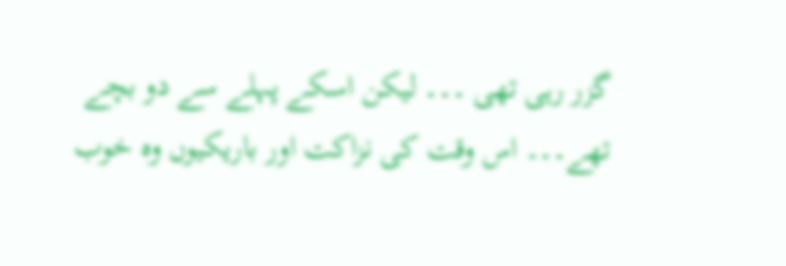گزر رہی تھی ۔۔۔ لیکن اسکے پہلے سے دو بچے تھے۔۔۔ اس وقت کی نزاکت اور باریکیوں وہ خوب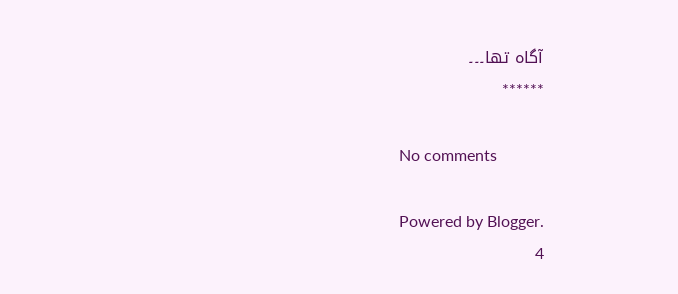آگاہ تھا۔۔۔
******

No comments

Powered by Blogger.
4